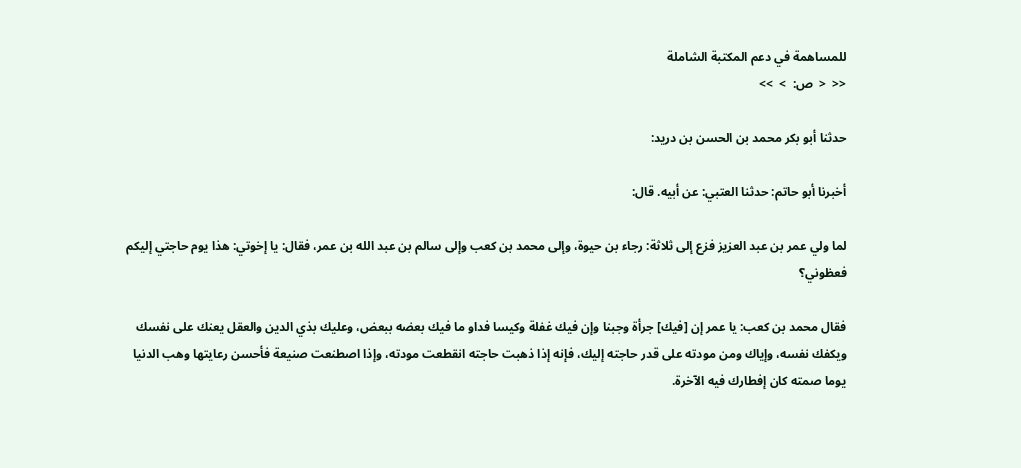للمساهمة في دعم المكتبة الشاملة
<<  <  ص:  >  >>

حدثنا أبو بكر محمد بن الحسن بن دريد:

أخبرنا أبو حاتم: حدثنا العتبي: عن أبيه. قال:

لما ولي عمر بن عبد العزيز فزع إلى ثلاثة: رجاء بن حيوة، وإلى محمد بن كعب وإلى سالم بن عبد الله بن عمر، فقال: يا إخوتي: هذا يوم حاجتي إليكم فعظوني؟

فقال محمد بن كعب: يا عمر إن [فيك] جرأة وجبنا وإن فيك غفلة وكيسا فداو ما فيك بعضه ببعض، وعليك بذي الدين والعقل يعنك على نفسك ويكفك نفسه، وإياك ومن مودته على قدر حاجته إليك، فإنه إذا ذهبت حاجته انقطعت مودته، وإذا اصطنعت صنيعة فأحسن رعايتها وهب الدنيا يوما صمته كان إفطارك فيه الآخرة.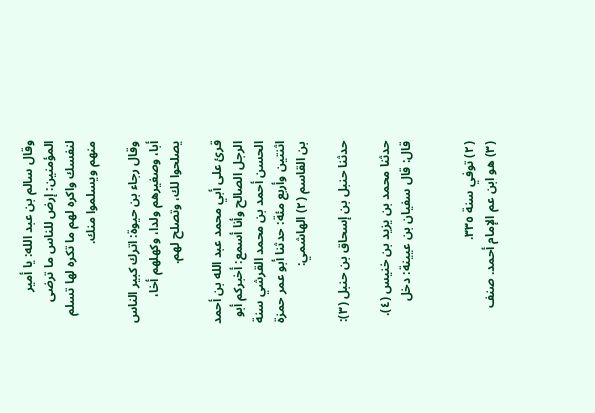وقال سالم بن عبد الله: يا أمير المؤمنين: إرض للناس ما ترضى لنفسك واكره لهم ما تكره لها تسلم منهم ويسلموا منك.

وقال رجاء بن حيوة: اترك كبير الناس أبا، وصغيرهم ولدا، وكهلهم أخا، يصلحوا لك، وتصلح لهم.

قرئ على أبي محمد عبد الله بن أحمد الرجل الصالح وأنا أسمع: أخبركم أبو الحسن أحمد بن محمد القرشي سنة اثنتين وأربع مئة: حدثنا أبو عمر حمزة بن القاسم (٢) الهاشمي:

حدثنا حنبل بن إسحاق بن حنبل (٣):

حدثنا محمد بن يزيد بن خنيس (٤). قال: قال سفيان بن عيينة: دخل


(٢) توفي سنة ٣٣٥.
(٣) هو ابن عم الإمام أحمد. صنف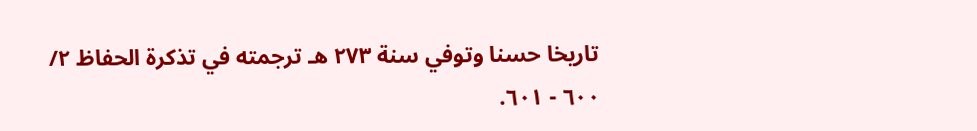تاريخا حسنا وتوفي سنة ٢٧٣ هـ ترجمته في تذكرة الحفاظ ٢/ ٦٠٠ - ٦٠١.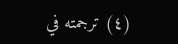(٤) ترجمته في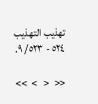تهذيب التهذيب ٥٢٤ - ٥٢٣/ ٩.

<<  <   >  >>